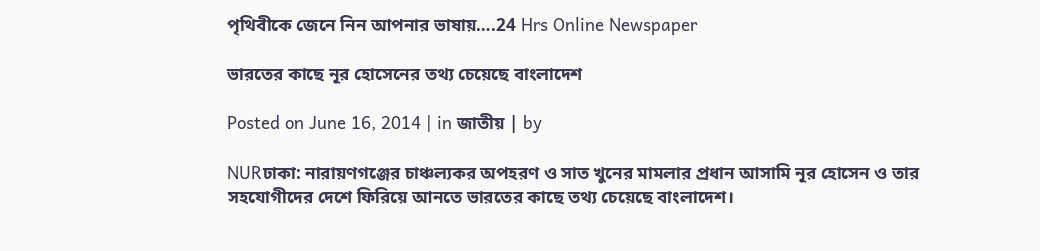পৃথিবীকে জেনে নিন আপনার ভাষায়….24 Hrs Online Newspaper

ভারতের কাছে নূর হোসেনের তথ্য চেয়েছে বাংলাদেশ

Posted on June 16, 2014 | in জাতীয় | by

NURঢাকা: নারায়ণগঞ্জের চাঞ্চল্যকর অপহরণ ও সাত খুনের মামলার প্রধান আসামি নূর হোসেন ও তার সহযোগীদের দেশে ফিরিয়ে আনতে ভারতের কাছে তথ্য চেয়েছে বাংলাদেশ।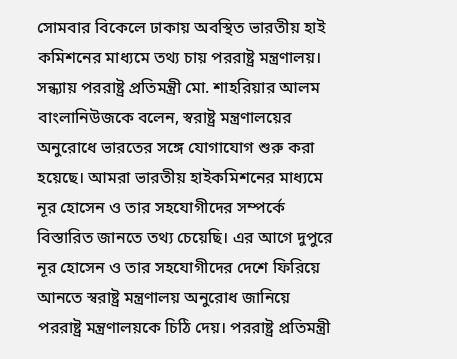সোমবার বিকেলে ঢাকায় অবস্থিত ভারতীয় হাই কমিশনের মাধ্যমে তথ্য চায় পররাষ্ট্র মন্ত্রণালয়। সন্ধ্যায় পররাষ্ট্র প্রতিমন্ত্রী মো. শাহরিয়ার আলম বাংলানিউজকে বলেন, স্বরাষ্ট্র মন্ত্রণালয়ের অনুরোধে ভারতের সঙ্গে যোগাযোগ শুরু করা হয়েছে। আমরা ভারতীয় হাইকমিশনের মাধ্যমে নূর হোসেন ও তার সহযোগীদের সম্পর্কে বিস্তারিত জানতে তথ্য চেয়েছি। এর আগে দুপুরে নূর হোসেন ও তার সহযোগীদের দেশে ফিরিয়ে আনতে স্বরাষ্ট্র মন্ত্রণালয় অনুরোধ জানিয়ে পররাষ্ট্র মন্ত্রণালয়কে চিঠি দেয়। পররাষ্ট্র প্রতিমন্ত্রী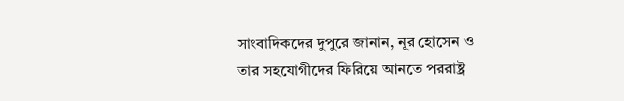সাংবাদিকদের দুপুরে জানান, নূর হোসেন ও তার সহযোগীদের ফিরিয়ে আনতে পররাষ্ট্র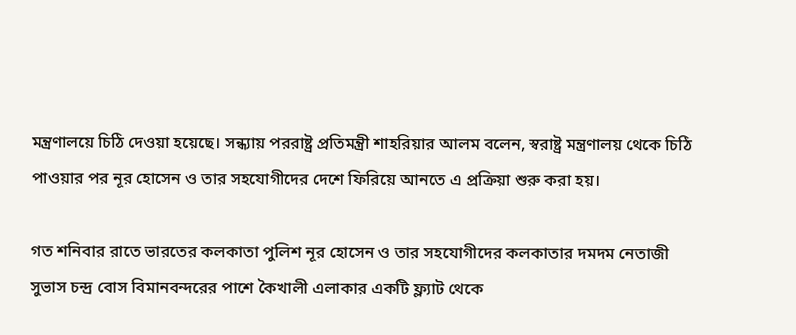মন্ত্রণালয়ে চিঠি দেওয়া হয়েছে। সন্ধ্যায় পররাষ্ট্র প্রতিমন্ত্রী শাহরিয়ার আলম বলেন, স্বরাষ্ট্র মন্ত্রণালয় থেকে চিঠি পাওয়ার পর নূর হোসেন ও তার সহযোগীদের দেশে ফিরিয়ে আনতে এ প্রক্রিয়া শুরু করা হয়।

গত শনিবার রাতে ভারতের কলকাতা পুলিশ নূর হোসেন ও তার সহযোগীদের কলকাতার দমদম নেতাজী সুভাস চন্দ্র বোস বিমানবন্দরের পাশে কৈখালী এলাকার একটি ফ্ল্যাট থেকে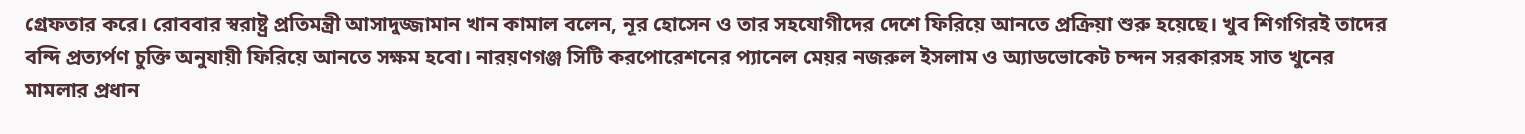গ্রেফতার করে। রোববার স্বরাষ্ট্র প্রতিমন্ত্রী আসাদুজ্জামান খান কামাল বলেন, নূর হোসেন ও তার সহযোগীদের দেশে ফিরিয়ে আনতে প্রক্রিয়া শুরু হয়েছে। খুব শিগগিরই তাদের বন্দি প্রত্যর্পণ চুক্তি অনুযায়ী ফিরিয়ে আনতে সক্ষম হবো। নারয়ণগঞ্জ সিটি করপোরেশনের প্যানেল মেয়র নজরুল ইসলাম ও অ্যাডভোকেট চন্দন সরকারসহ সাত খুনের মামলার প্রধান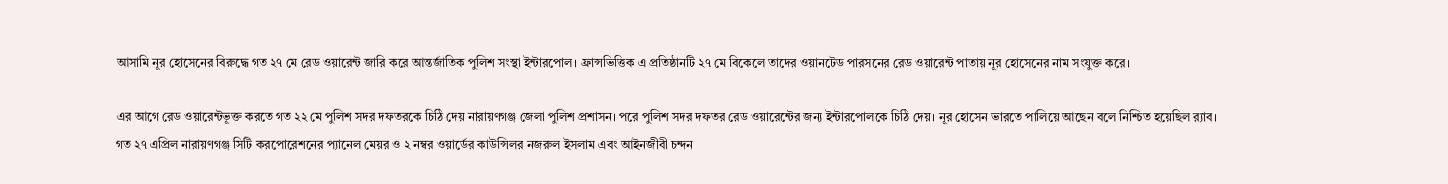আসামি নূর হোসেনের বিরুদ্ধে গত ২৭ মে রেড ওয়ারেন্ট জারি করে আন্তর্জাতিক পুলিশ সংস্থা ইন্টারপোল। ফ্রান্সভিত্তিক এ প্রতিষ্ঠানটি ২৭ মে বিকেলে তাদের ওয়ানটেড পারসনের রেড ওয়ারেন্ট পাতায় নূর হোসেনের নাম সংযুক্ত করে।

এর আগে রেড ওয়ারেন্টভূক্ত করতে গত ২২ মে পুলিশ সদর দফতরকে চিঠি দেয় নারায়ণগঞ্জ জেলা পুলিশ প্রশাসন। পরে পুলিশ সদর দফতর রেড ওয়ারেন্টের জন্য ইন্টারপোলকে চিঠি দেয়। নূর হোসেন ভারতে পালিয়ে আছেন বলে নিশ্চিত হয়েছিল র‌্যাব।
গত ২৭ এপ্রিল নারায়ণগঞ্জ সিটি করপোরেশনের প্যানেল মেয়র ও ২ নম্বর ওয়ার্ডের কাউন্সিলর নজরুল ইসলাম এবং আইনজীবী চন্দন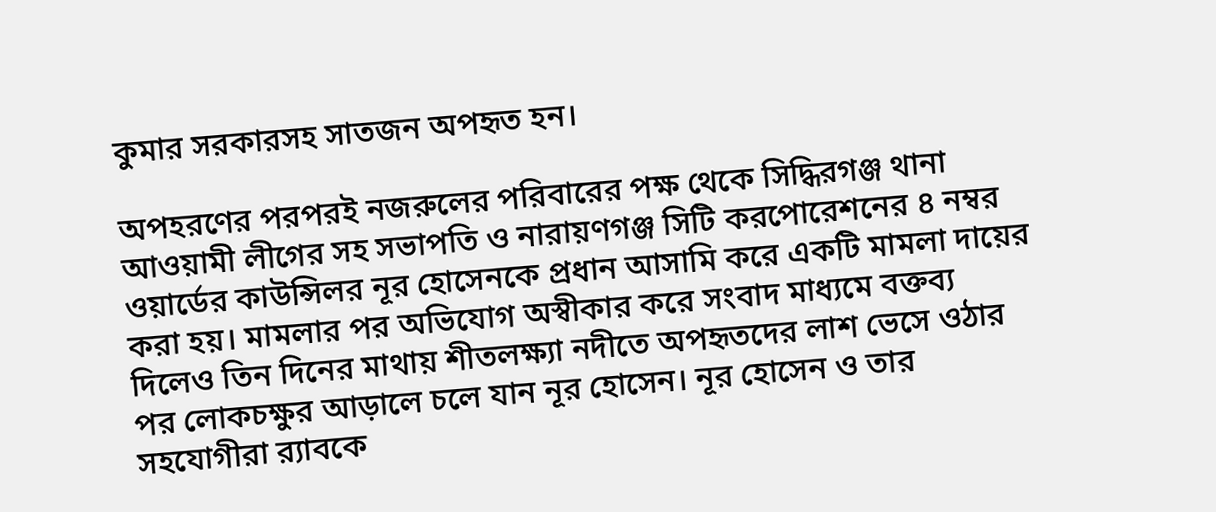কুমার সরকারসহ সাতজন অপহৃত হন।

অপহরণের পরপরই নজরুলের পরিবারের পক্ষ থেকে সিদ্ধিরগঞ্জ থানা আওয়ামী লীগের সহ সভাপতি ও নারায়ণগঞ্জ সিটি করপোরেশনের ৪ নম্বর ওয়ার্ডের কাউন্সিলর নূর হোসেনকে প্রধান আসামি করে একটি মামলা দায়ের করা হয়। মামলার পর অভিযোগ অস্বীকার করে সংবাদ মাধ্যমে বক্তব্য দিলেও তিন দিনের মাথায় শীতলক্ষ্যা নদীতে অপহৃতদের লাশ ভেসে ওঠার পর লোকচক্ষুর আড়ালে চলে যান নূর হোসেন। নূর হোসেন ও তার সহযোগীরা র‌্যাবকে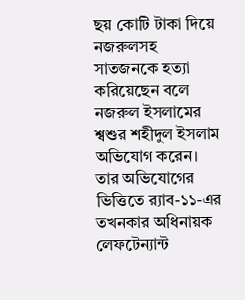ছয় কোটি টাকা দিয়ে নজরুলসহ সাতজনকে হত্যা করিয়েছেন বলে নজরুল ইসলামের শ্বশুর শহীদুল ইসলাম অভিযোগ করেন। তার অভিযোগের ভিত্তিতে র‌্যাব-১১-এর তখনকার অধিনায়ক লেফটেন্যান্ট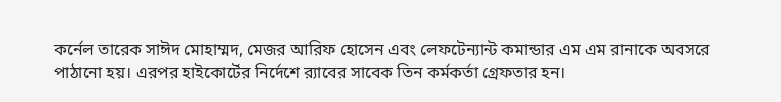কর্নেল তারেক সাঈদ মোহাম্মদ, মেজর আরিফ হোসেন এবং লেফটেন্যান্ট কমান্ডার এম এম রানাকে অবসরে পাঠানো হয়। এরপর হাইকোর্টের নির্দেশে র‌্যাবের সাবেক তিন কর্মকর্তা গ্রেফতার হন।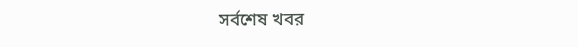সর্বশেষ খবর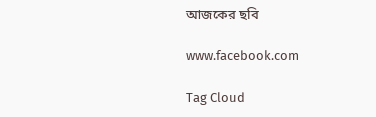আজকের ছবি

www.facebook.com

Tag Cloud